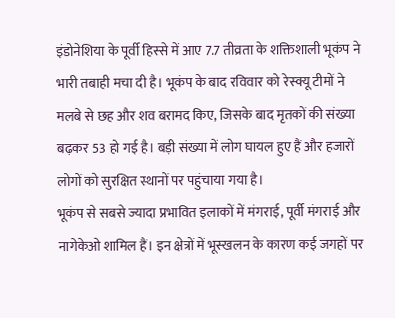इंडोनेशिया के पूर्वी हिस्से में आए 7.7 तीव्रता के शक्तिशाली भूकंप ने भारी तबाही मचा दी है। भूकंप के बाद रविवार को रेस्क्यू टीमों ने मलबे से छह और शव बरामद किए, जिसके बाद मृतकों की संख्या बढ़कर 53 हो गई है। बड़ी संख्या में लोग घायल हुए हैं और हजारों लोगों को सुरक्षित स्थानों पर पहुंचाया गया है।
भूकंप से सबसे ज्यादा प्रभावित इलाकों में मंगराई, पूर्वी मंगराई और नागेकेओ शामिल हैं। इन क्षेत्रों में भूस्खलन के कारण कई जगहों पर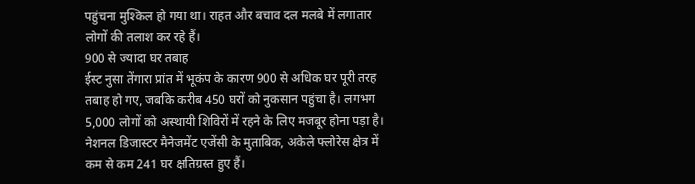पहुंचना मुश्किल हो गया था। राहत और बचाव दल मलबे में लगातार लोगों की तलाश कर रहे हैं।
900 से ज्यादा घर तबाह
ईस्ट नुसा तेंगारा प्रांत में भूकंप के कारण 900 से अधिक घर पूरी तरह तबाह हो गए, जबकि करीब 450 घरों को नुकसान पहुंचा है। लगभग 5,000 लोगों को अस्थायी शिविरों में रहने के लिए मजबूर होना पड़ा है।
नेशनल डिजास्टर मैनेजमेंट एजेंसी के मुताबिक, अकेले फ्लोरेस क्षेत्र में कम से कम 241 घर क्षतिग्रस्त हुए हैं।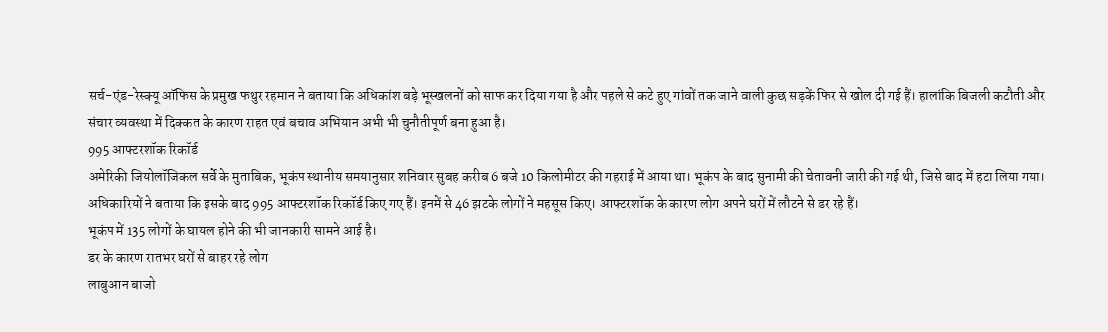सर्च-एंड-रेस्क्यू ऑफिस के प्रमुख फथुर रहमान ने बताया कि अधिकांश बड़े भूस्खलनों को साफ कर दिया गया है और पहले से कटे हुए गांवों तक जाने वाली कुछ सड़कें फिर से खोल दी गई हैं। हालांकि बिजली कटौती और संचार व्यवस्था में दिक्कत के कारण राहत एवं बचाव अभियान अभी भी चुनौतीपूर्ण बना हुआ है।
995 आफ्टरशॉक रिकॉर्ड
अमेरिकी जियोलॉजिकल सर्वे के मुताबिक, भूकंप स्थानीय समयानुसार शनिवार सुबह करीब 6 बजे 10 किलोमीटर की गहराई में आया था। भूकंप के बाद सुनामी की चेतावनी जारी की गई थी, जिसे बाद में हटा लिया गया।
अधिकारियों ने बताया कि इसके बाद 995 आफ्टरशॉक रिकॉर्ड किए गए हैं। इनमें से 46 झटके लोगों ने महसूस किए। आफ्टरशॉक के कारण लोग अपने घरों में लौटने से डर रहे हैं।
भूकंप में 135 लोगों के घायल होने की भी जानकारी सामने आई है।
डर के कारण रातभर घरों से बाहर रहे लोग
लाबुआन बाजो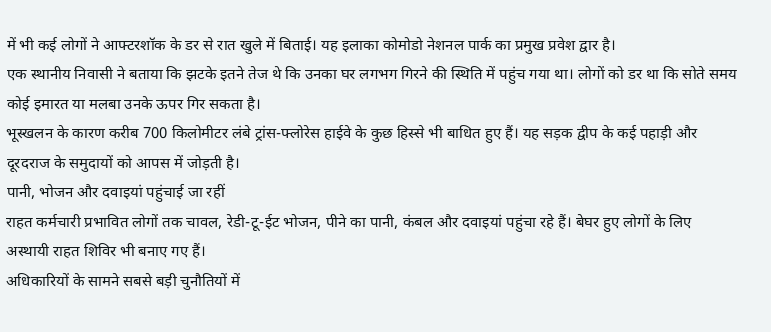में भी कई लोगों ने आफ्टरशॉक के डर से रात खुले में बिताई। यह इलाका कोमोडो नेशनल पार्क का प्रमुख प्रवेश द्वार है।
एक स्थानीय निवासी ने बताया कि झटके इतने तेज थे कि उनका घर लगभग गिरने की स्थिति में पहुंच गया था। लोगों को डर था कि सोते समय कोई इमारत या मलबा उनके ऊपर गिर सकता है।
भूस्खलन के कारण करीब 700 किलोमीटर लंबे ट्रांस-फ्लोरेस हाईवे के कुछ हिस्से भी बाधित हुए हैं। यह सड़क द्वीप के कई पहाड़ी और दूरदराज के समुदायों को आपस में जोड़ती है।
पानी, भोजन और दवाइयां पहुंचाई जा रहीं
राहत कर्मचारी प्रभावित लोगों तक चावल, रेडी-टू-ईट भोजन, पीने का पानी, कंबल और दवाइयां पहुंचा रहे हैं। बेघर हुए लोगों के लिए अस्थायी राहत शिविर भी बनाए गए हैं।
अधिकारियों के सामने सबसे बड़ी चुनौतियों में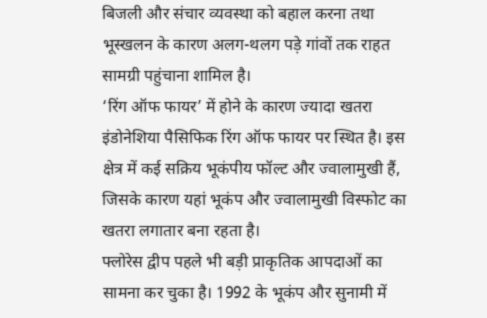बिजली और संचार व्यवस्था को बहाल करना तथा भूस्खलन के कारण अलग-थलग पड़े गांवों तक राहत सामग्री पहुंचाना शामिल है।
‘रिंग ऑफ फायर’ में होने के कारण ज्यादा खतरा
इंडोनेशिया पैसिफिक रिंग ऑफ फायर पर स्थित है। इस क्षेत्र में कई सक्रिय भूकंपीय फॉल्ट और ज्वालामुखी हैं, जिसके कारण यहां भूकंप और ज्वालामुखी विस्फोट का खतरा लगातार बना रहता है।
फ्लोरेस द्वीप पहले भी बड़ी प्राकृतिक आपदाओं का सामना कर चुका है। 1992 के भूकंप और सुनामी में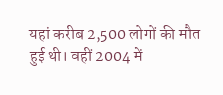यहां करीब 2,500 लोगों की मौत हुई थी। वहीं 2004 में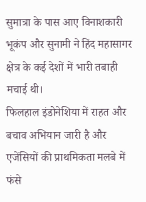सुमात्रा के पास आए विनाशकारी भूकंप और सुनामी ने हिंद महासागर क्षेत्र के कई देशों में भारी तबाही मचाई थी।
फिलहाल इंडोनेशिया में राहत और बचाव अभियान जारी है और एजेंसियों की प्राथमिकता मलबे में फंसे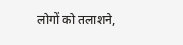लोगों को तलाशने,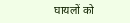घायलों को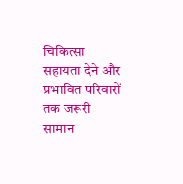चिकित्सा सहायता देने और प्रभावित परिवारों तक जरूरी सामान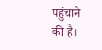पहुंचाने की है।